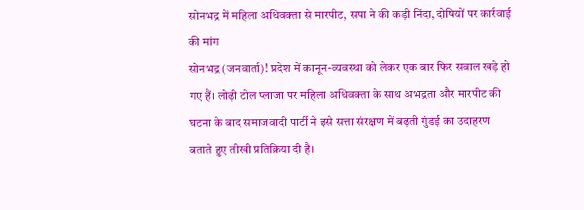सोनभद्र में महिला अधिवक्ता से मारपीट, सपा ने की कड़ी निंदा, दोषियों पर कार्रवाई की मांग
सोनभद्र (जनवार्ता)! प्रदेश में कानून-व्यवस्था को लेकर एक बार फिर सवाल खड़े हो गए हैं। लोढ़ी टोल प्लाजा पर महिला अधिवक्ता के साथ अभद्रता और मारपीट की घटना के बाद समाजवादी पार्टी ने इसे सत्ता संरक्षण में बढ़ती गुंडई का उदाहरण बताते हुए तीखी प्रतिक्रिया दी है।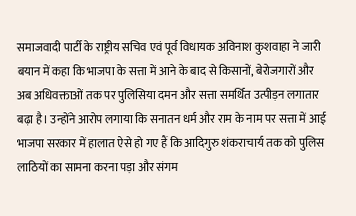समाजवादी पार्टी के राष्ट्रीय सचिव एवं पूर्व विधायक अविनाश कुशवाहा ने जारी बयान में कहा कि भाजपा के सत्ता में आने के बाद से किसानों, बेरोजगारों और अब अधिवक्ताओं तक पर पुलिसिया दमन और सत्ता समर्थित उत्पीड़न लगातार बढ़ा है। उन्होंने आरोप लगाया कि सनातन धर्म और राम के नाम पर सत्ता में आई भाजपा सरकार में हालात ऐसे हो गए हैं कि आदिगुरु शंकराचार्य तक को पुलिस लाठियों का सामना करना पड़ा और संगम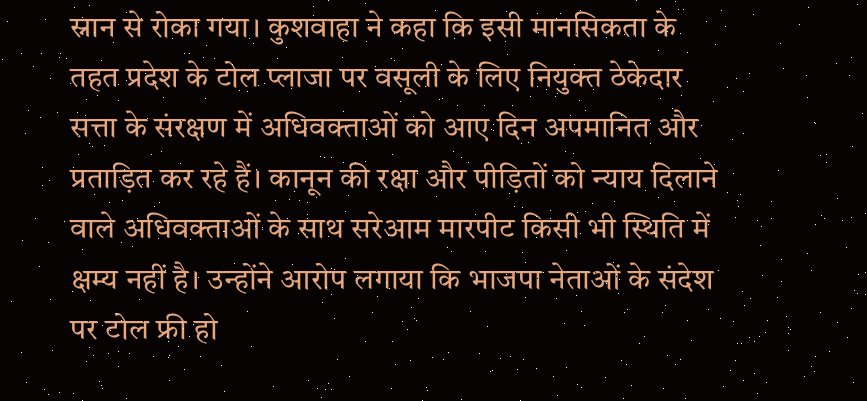स्नान से रोका गया। कुशवाहा ने कहा कि इसी मानसिकता के तहत प्रदेश के टोल प्लाजा पर वसूली के लिए नियुक्त ठेकेदार सत्ता के संरक्षण में अधिवक्ताओं को आए दिन अपमानित और प्रताड़ित कर रहे हैं। कानून की रक्षा और पीड़ितों को न्याय दिलाने वाले अधिवक्ताओं के साथ सरेआम मारपीट किसी भी स्थिति में क्षम्य नहीं है। उन्होंने आरोप लगाया कि भाजपा नेताओं के संदेश पर टोल फ्री हो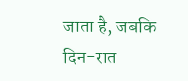जाता है, जबकि दिन-रात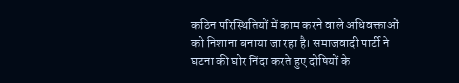कठिन परिस्थितियों में काम करने वाले अधिवक्ताओं को निशाना बनाया जा रहा है। समाजवादी पार्टी ने घटना की घोर निंदा करते हुए दोषियों के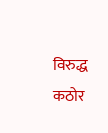विरुद्ध कठोर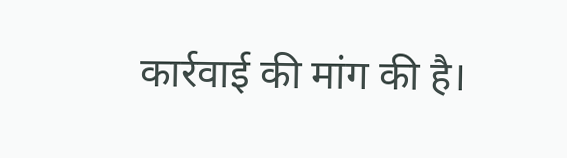कार्रवाई की मांग की है।